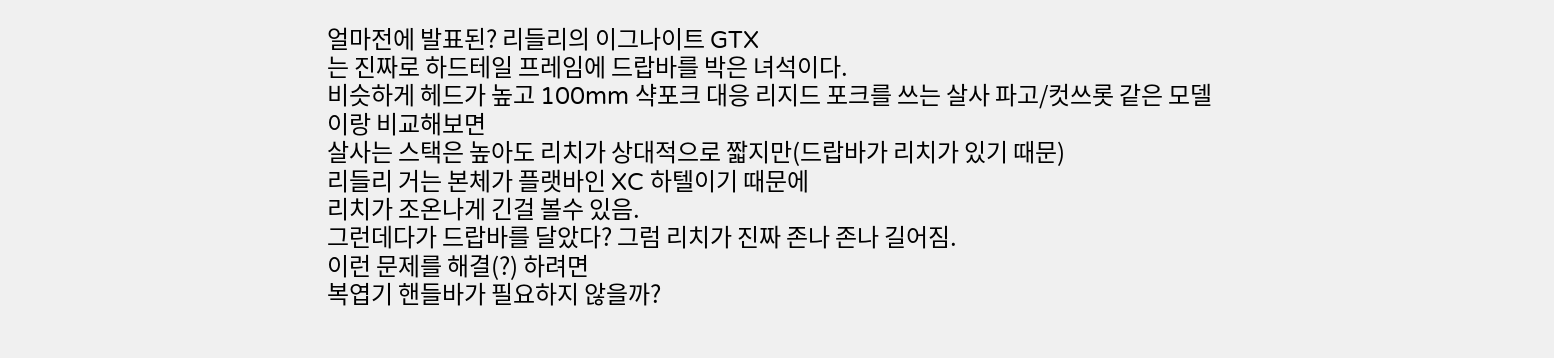얼마전에 발표된? 리들리의 이그나이트 GTX
는 진짜로 하드테일 프레임에 드랍바를 박은 녀석이다.
비슷하게 헤드가 높고 100mm 샥포크 대응 리지드 포크를 쓰는 살사 파고/컷쓰롯 같은 모델이랑 비교해보면
살사는 스택은 높아도 리치가 상대적으로 짧지만(드랍바가 리치가 있기 때문)
리들리 거는 본체가 플랫바인 XC 하텔이기 때문에
리치가 조온나게 긴걸 볼수 있음.
그런데다가 드랍바를 달았다? 그럼 리치가 진짜 존나 존나 길어짐.
이런 문제를 해결(?) 하려면
복엽기 핸들바가 필요하지 않을까?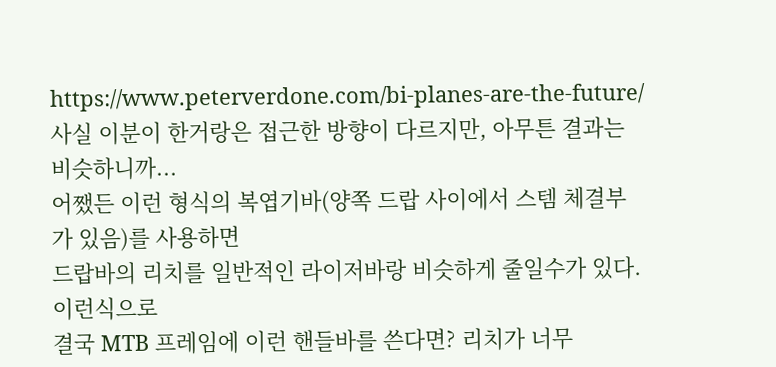https://www.peterverdone.com/bi-planes-are-the-future/
사실 이분이 한거랑은 접근한 방향이 다르지만, 아무튼 결과는 비슷하니까...
어쨌든 이런 형식의 복엽기바(양쪽 드랍 사이에서 스템 체결부가 있음)를 사용하면
드랍바의 리치를 일반적인 라이저바랑 비슷하게 줄일수가 있다.
이런식으로
결국 MTB 프레임에 이런 핸들바를 쓴다면? 리치가 너무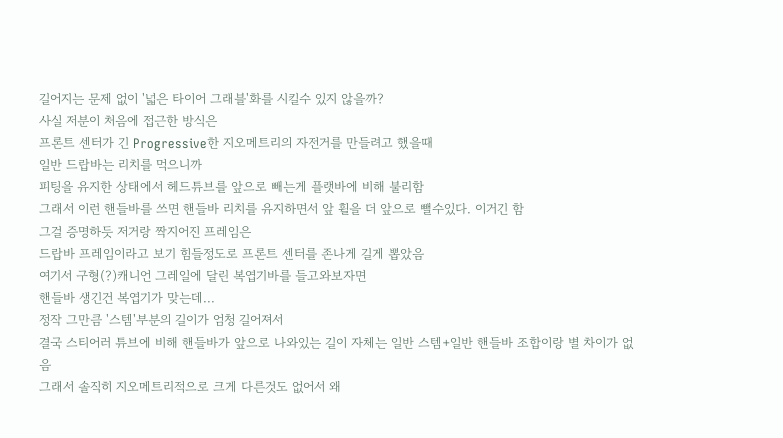길어지는 문제 없이 '넓은 타이어 그래블'화를 시킬수 있지 않을까?
사실 저분이 처음에 접근한 방식은
프론트 센터가 긴 Progressive한 지오메트리의 자전거를 만들려고 했을때
일반 드랍바는 리치를 먹으니까
피팅을 유지한 상태에서 헤드튜브를 앞으로 빼는게 플랫바에 비해 불리함
그래서 이런 핸들바를 쓰면 핸들바 리치를 유지하면서 앞 휠을 더 앞으로 뺄수있다. 이거긴 함
그걸 증명하듯 저거랑 짝지어진 프레임은
드랍바 프레임이라고 보기 힘들정도로 프론트 센터를 존나게 길게 뽑았음
여기서 구형(?)캐니언 그레일에 달린 복엽기바를 들고와보자면
핸들바 생긴건 복엽기가 맞는데...
정작 그만큼 '스템'부분의 길이가 엄청 길어져서
결국 스티어러 튜브에 비해 핸들바가 앞으로 나와있는 길이 자체는 일반 스템+일반 핸들바 조합이랑 별 차이가 없음
그래서 솔직히 지오메트리적으로 크게 다른것도 없어서 왜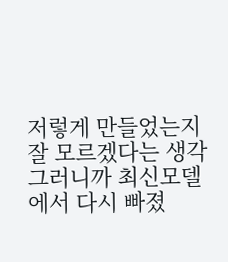저렇게 만들었는지 잘 모르겠다는 생각
그러니까 최신모델에서 다시 빠졌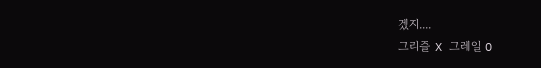겠지....
그리즐 X 그레일 O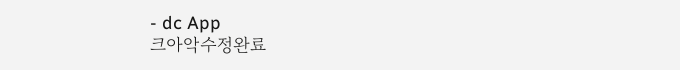- dc App
크아악수정완료